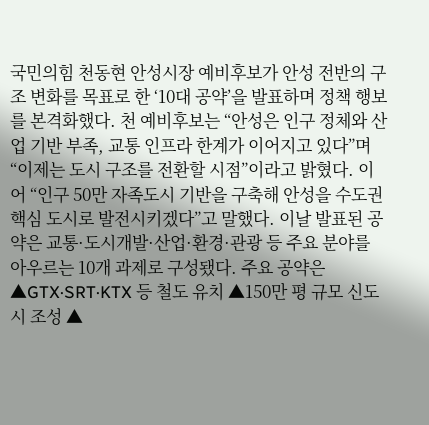국민의힘 천동현 안성시장 예비후보가 안성 전반의 구조 변화를 목표로 한 ‘10대 공약’을 발표하며 정책 행보를 본격화했다. 천 예비후보는 “안성은 인구 정체와 산업 기반 부족, 교통 인프라 한계가 이어지고 있다”며 “이제는 도시 구조를 전환할 시점”이라고 밝혔다. 이어 “인구 50만 자족도시 기반을 구축해 안성을 수도권 핵심 도시로 발전시키겠다”고 말했다. 이날 발표된 공약은 교통·도시개발·산업·환경·관광 등 주요 분야를 아우르는 10개 과제로 구성됐다. 주요 공약은 ▲GTX·SRT·KTX 등 철도 유치 ▲150만 평 규모 신도시 조성 ▲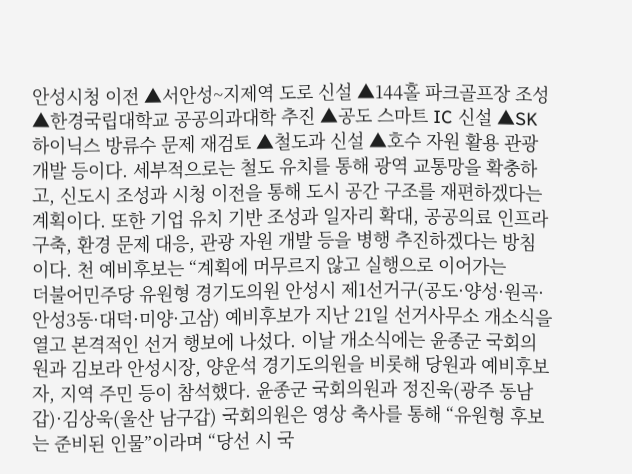안성시청 이전 ▲서안성~지제역 도로 신설 ▲144홀 파크골프장 조성 ▲한경국립대학교 공공의과대학 추진 ▲공도 스마트 IC 신설 ▲SK하이닉스 방류수 문제 재검토 ▲철도과 신설 ▲호수 자원 활용 관광 개발 등이다. 세부적으로는 철도 유치를 통해 광역 교통망을 확충하고, 신도시 조성과 시청 이전을 통해 도시 공간 구조를 재편하겠다는 계획이다. 또한 기업 유치 기반 조성과 일자리 확대, 공공의료 인프라 구축, 환경 문제 대응, 관광 자원 개발 등을 병행 추진하겠다는 방침이다. 천 예비후보는 “계획에 머무르지 않고 실행으로 이어가는
더불어민주당 유원형 경기도의원 안성시 제1선거구(공도·양성·원곡·안성3동·대덕·미양·고삼) 예비후보가 지난 21일 선거사무소 개소식을 열고 본격적인 선거 행보에 나섰다. 이날 개소식에는 윤종군 국회의원과 김보라 안성시장, 양운석 경기도의원을 비롯해 당원과 예비후보자, 지역 주민 등이 참석했다. 윤종군 국회의원과 정진욱(광주 동남갑)·김상욱(울산 남구갑) 국회의원은 영상 축사를 통해 “유원형 후보는 준비된 인물”이라며 “당선 시 국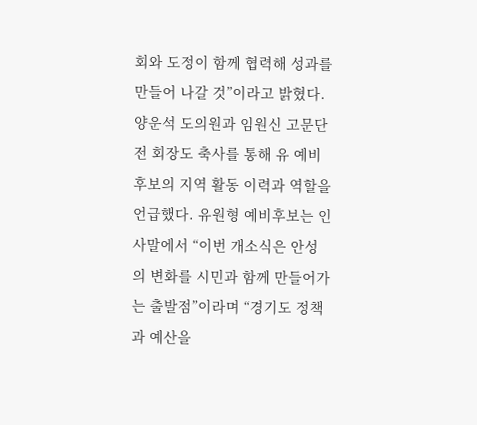회와 도정이 함께 협력해 성과를 만들어 나갈 것”이라고 밝혔다. 양운석 도의원과 임원신 고문단 전 회장도 축사를 통해 유 예비후보의 지역 활동 이력과 역할을 언급했다. 유원형 예비후보는 인사말에서 “이번 개소식은 안성의 변화를 시민과 함께 만들어가는 출발점”이라며 “경기도 정책과 예산을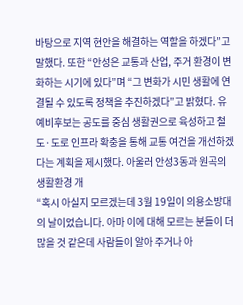바탕으로 지역 현안을 해결하는 역할을 하겠다”고 말했다. 또한 “안성은 교통과 산업, 주거 환경이 변화하는 시기에 있다”며 “그 변화가 시민 생활에 연결될 수 있도록 정책을 추진하겠다”고 밝혔다. 유 예비후보는 공도를 중심 생활권으로 육성하고 철도·도로 인프라 확충을 통해 교통 여건을 개선하겠다는 계획을 제시했다. 아울러 안성3동과 원곡의 생활환경 개
“혹시 아실지 모르겠는데 3월 19일이 의용소방대의 날이었습니다. 아마 이에 대해 모르는 분들이 더 많을 것 같은데 사람들이 알아 주거나 아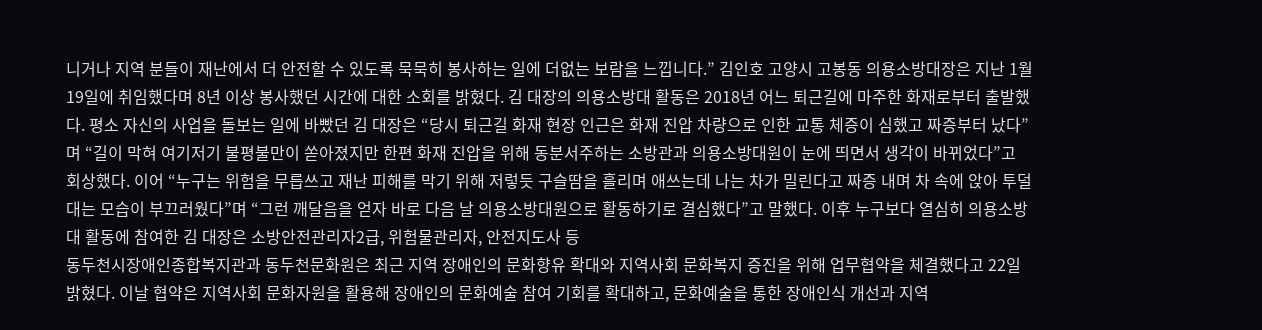니거나 지역 분들이 재난에서 더 안전할 수 있도록 묵묵히 봉사하는 일에 더없는 보람을 느낍니다.” 김인호 고양시 고봉동 의용소방대장은 지난 1월 19일에 취임했다며 8년 이상 봉사했던 시간에 대한 소회를 밝혔다. 김 대장의 의용소방대 활동은 2018년 어느 퇴근길에 마주한 화재로부터 출발했다. 평소 자신의 사업을 돌보는 일에 바빴던 김 대장은 “당시 퇴근길 화재 현장 인근은 화재 진압 차량으로 인한 교통 체증이 심했고 짜증부터 났다”며 “길이 막혀 여기저기 불평불만이 쏟아졌지만 한편 화재 진압을 위해 동분서주하는 소방관과 의용소방대원이 눈에 띄면서 생각이 바뀌었다”고 회상했다. 이어 “누구는 위험을 무릅쓰고 재난 피해를 막기 위해 저렇듯 구슬땀을 흘리며 애쓰는데 나는 차가 밀린다고 짜증 내며 차 속에 앉아 투덜대는 모습이 부끄러웠다”며 “그런 깨달음을 얻자 바로 다음 날 의용소방대원으로 활동하기로 결심했다”고 말했다. 이후 누구보다 열심히 의용소방대 활동에 참여한 김 대장은 소방안전관리자2급, 위험물관리자, 안전지도사 등
동두천시장애인종합복지관과 동두천문화원은 최근 지역 장애인의 문화향유 확대와 지역사회 문화복지 증진을 위해 업무협약을 체결했다고 22일 밝혔다. 이날 협약은 지역사회 문화자원을 활용해 장애인의 문화예술 참여 기회를 확대하고, 문화예술을 통한 장애인식 개선과 지역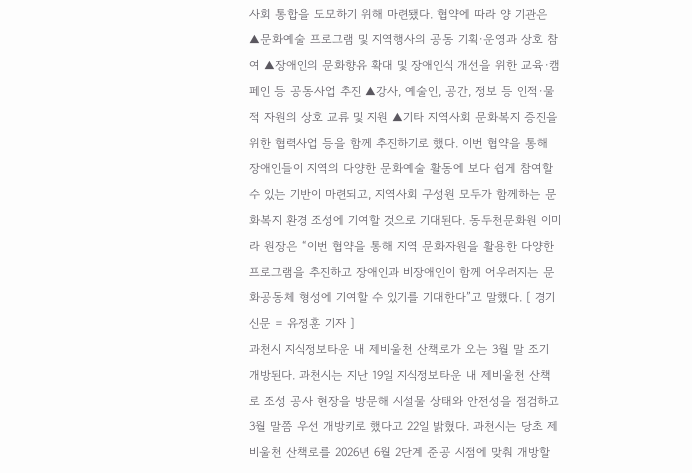사회 통합을 도모하기 위해 마련됐다. 협약에 따라 양 기관은 ▲문화예술 프로그램 및 지역행사의 공동 기획·운영과 상호 참여 ▲장애인의 문화향유 확대 및 장애인식 개선을 위한 교육·캠페인 등 공동사업 추진 ▲강사, 예술인, 공간, 정보 등 인적·물적 자원의 상호 교류 및 지원 ▲기타 지역사회 문화복지 증진을 위한 협력사업 등을 함께 추진하기로 했다. 이번 협약을 통해 장애인들이 지역의 다양한 문화예술 활동에 보다 쉽게 참여할 수 있는 기반이 마련되고, 지역사회 구성원 모두가 함께하는 문화복지 환경 조성에 기여할 것으로 기대된다. 동두천문화원 이미라 원장은 “이번 협약을 통해 지역 문화자원을 활용한 다양한 프로그램을 추진하고 장애인과 비장애인이 함께 어우러지는 문화공동체 형성에 기여할 수 있기를 기대한다”고 말했다. [ 경기신문 = 유정훈 기자 ]
과천시 지식정보타운 내 제비울천 산책로가 오는 3월 말 조기 개방된다. 과천시는 지난 19일 지식정보타운 내 제비울천 산책로 조성 공사 현장을 방문해 시설물 상태와 안전성을 점검하고 3월 말쯤 우선 개방키로 했다고 22일 밝혔다. 과천시는 당초 제비울천 산책로를 2026년 6월 2단계 준공 시점에 맞춰 개방할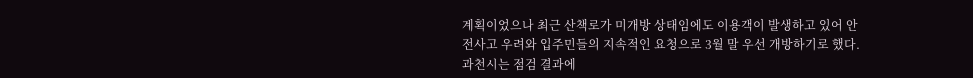계획이었으나 최근 산책로가 미개방 상태임에도 이용객이 발생하고 있어 안전사고 우려와 입주민들의 지속적인 요청으로 3월 말 우선 개방하기로 했다. 과천시는 점검 결과에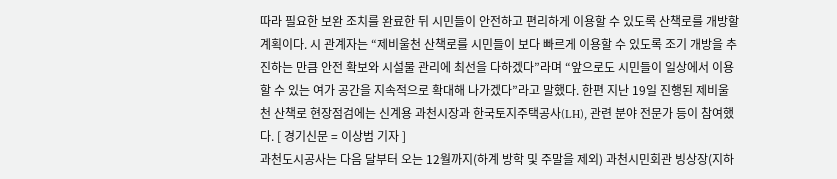따라 필요한 보완 조치를 완료한 뒤 시민들이 안전하고 편리하게 이용할 수 있도록 산책로를 개방할 계획이다. 시 관계자는 “제비울천 산책로를 시민들이 보다 빠르게 이용할 수 있도록 조기 개방을 추진하는 만큼 안전 확보와 시설물 관리에 최선을 다하겠다”라며 “앞으로도 시민들이 일상에서 이용할 수 있는 여가 공간을 지속적으로 확대해 나가겠다”라고 말했다. 한편 지난 19일 진행된 제비울천 산책로 현장점검에는 신계용 과천시장과 한국토지주택공사(LH), 관련 분야 전문가 등이 참여했다. [ 경기신문 = 이상범 기자 ]
과천도시공사는 다음 달부터 오는 12월까지(하계 방학 및 주말을 제외) 과천시민회관 빙상장(지하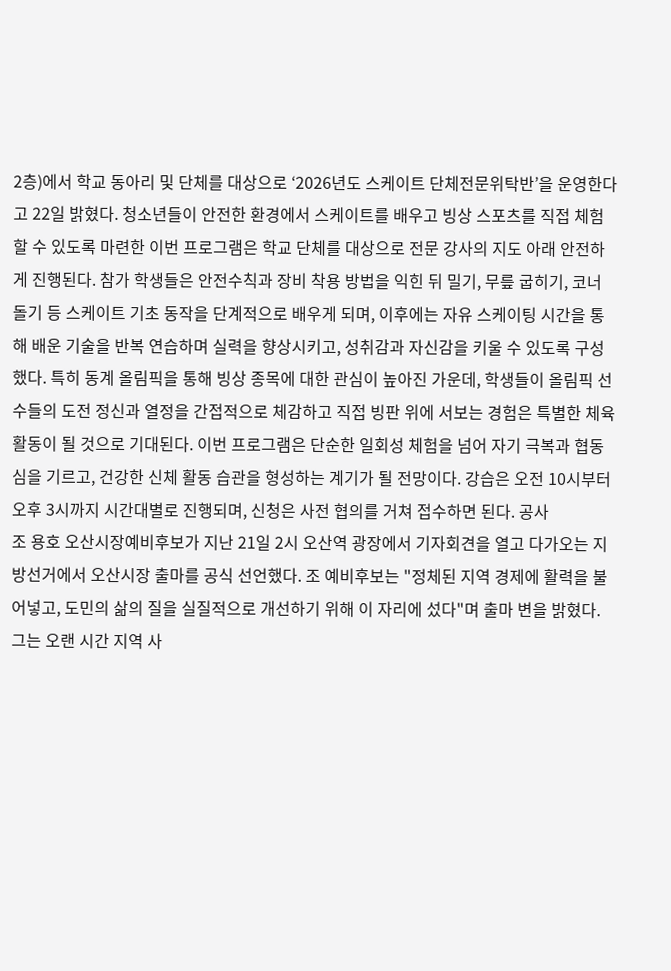2층)에서 학교 동아리 및 단체를 대상으로 ‘2026년도 스케이트 단체전문위탁반’을 운영한다고 22일 밝혔다. 청소년들이 안전한 환경에서 스케이트를 배우고 빙상 스포츠를 직접 체험할 수 있도록 마련한 이번 프로그램은 학교 단체를 대상으로 전문 강사의 지도 아래 안전하게 진행된다. 참가 학생들은 안전수칙과 장비 착용 방법을 익힌 뒤 밀기, 무릎 굽히기, 코너 돌기 등 스케이트 기초 동작을 단계적으로 배우게 되며, 이후에는 자유 스케이팅 시간을 통해 배운 기술을 반복 연습하며 실력을 향상시키고, 성취감과 자신감을 키울 수 있도록 구성했다. 특히 동계 올림픽을 통해 빙상 종목에 대한 관심이 높아진 가운데, 학생들이 올림픽 선수들의 도전 정신과 열정을 간접적으로 체감하고 직접 빙판 위에 서보는 경험은 특별한 체육 활동이 될 것으로 기대된다. 이번 프로그램은 단순한 일회성 체험을 넘어 자기 극복과 협동심을 기르고, 건강한 신체 활동 습관을 형성하는 계기가 될 전망이다. 강습은 오전 10시부터 오후 3시까지 시간대별로 진행되며, 신청은 사전 협의를 거쳐 접수하면 된다. 공사
조 용호 오산시장예비후보가 지난 21일 2시 오산역 광장에서 기자회견을 열고 다가오는 지방선거에서 오산시장 출마를 공식 선언했다. 조 예비후보는 "정체된 지역 경제에 활력을 불어넣고, 도민의 삶의 질을 실질적으로 개선하기 위해 이 자리에 섰다"며 출마 변을 밝혔다. 그는 오랜 시간 지역 사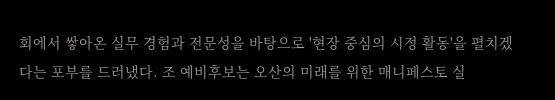회에서 쌓아온 실무 경험과 전문성을 바탕으로 '현장 중심의 시정 활동'을 펼치겠다는 포부를 드러냈다. 조 예비후보는 오산의 미래를 위한 매니페스토 실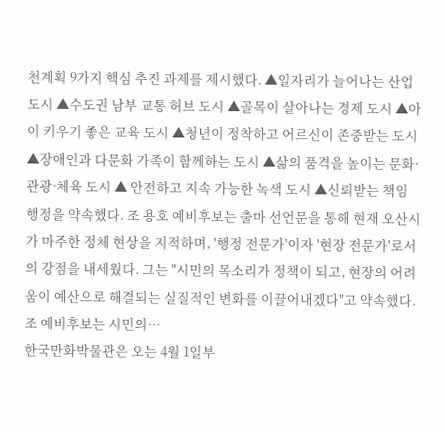천계획 9가지 핵심 추진 과제를 제시했다. ▲일자리가 늘어나는 산업 도시 ▲수도권 남부 교통 허브 도시 ▲골목이 살아나는 경제 도시 ▲아이 키우기 좋은 교육 도시 ▲청년이 정착하고 어르신이 존중받는 도시 ▲장애인과 다문화 가족이 함께하는 도시 ▲삶의 품격을 높이는 문화·관광·체육 도시 ▲ 안전하고 지속 가능한 녹색 도시 ▲신뢰받는 책임 행정을 약속했다. 조 용호 예비후보는 출마 선언문을 통해 현재 오산시가 마주한 정체 현상을 지적하며, '행정 전문가'이자 '현장 전문가'로서의 강점을 내세웠다. 그는 "시민의 목소리가 정책이 되고, 현장의 어려움이 예산으로 해결되는 실질적인 변화를 이끌어내겠다"고 약속했다. 조 예비후보는 시민의…
한국만화박물관은 오는 4월 1일부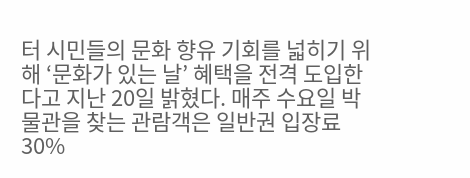터 시민들의 문화 향유 기회를 넓히기 위해 ‘문화가 있는 날’ 혜택을 전격 도입한다고 지난 20일 밝혔다. 매주 수요일 박물관을 찾는 관람객은 일반권 입장료 30%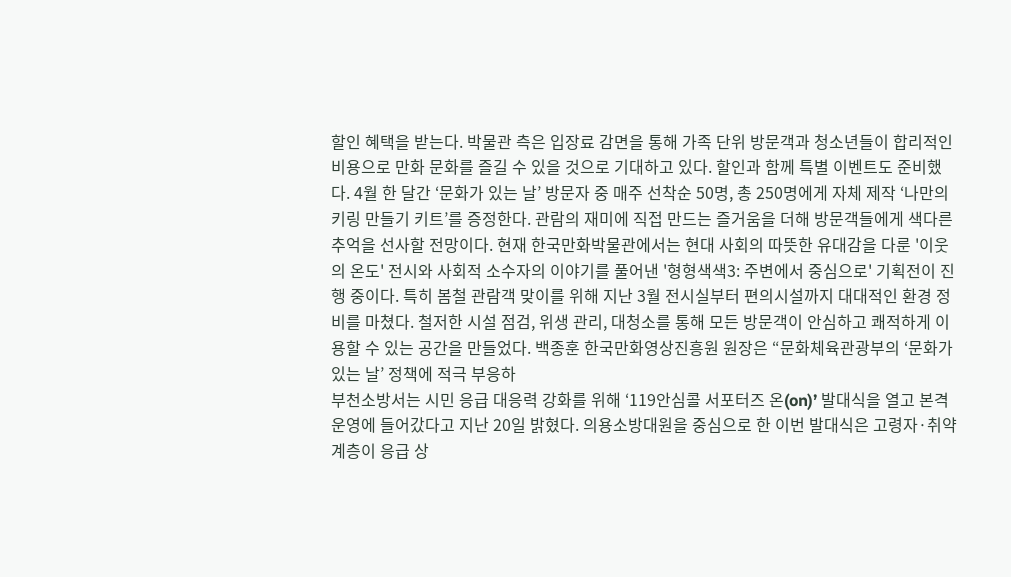할인 혜택을 받는다. 박물관 측은 입장료 감면을 통해 가족 단위 방문객과 청소년들이 합리적인 비용으로 만화 문화를 즐길 수 있을 것으로 기대하고 있다. 할인과 함께 특별 이벤트도 준비했다. 4월 한 달간 ‘문화가 있는 날’ 방문자 중 매주 선착순 50명, 총 250명에게 자체 제작 ‘나만의 키링 만들기 키트’를 증정한다. 관람의 재미에 직접 만드는 즐거움을 더해 방문객들에게 색다른 추억을 선사할 전망이다. 현재 한국만화박물관에서는 현대 사회의 따뜻한 유대감을 다룬 '이웃의 온도' 전시와 사회적 소수자의 이야기를 풀어낸 '형형색색3: 주변에서 중심으로' 기획전이 진행 중이다. 특히 봄철 관람객 맞이를 위해 지난 3월 전시실부터 편의시설까지 대대적인 환경 정비를 마쳤다. 철저한 시설 점검, 위생 관리, 대청소를 통해 모든 방문객이 안심하고 쾌적하게 이용할 수 있는 공간을 만들었다. 백종훈 한국만화영상진흥원 원장은 “문화체육관광부의 ‘문화가 있는 날’ 정책에 적극 부응하
부천소방서는 시민 응급 대응력 강화를 위해 ‘119안심콜 서포터즈 온(on)’ 발대식을 열고 본격 운영에 들어갔다고 지난 20일 밝혔다. 의용소방대원을 중심으로 한 이번 발대식은 고령자·취약계층이 응급 상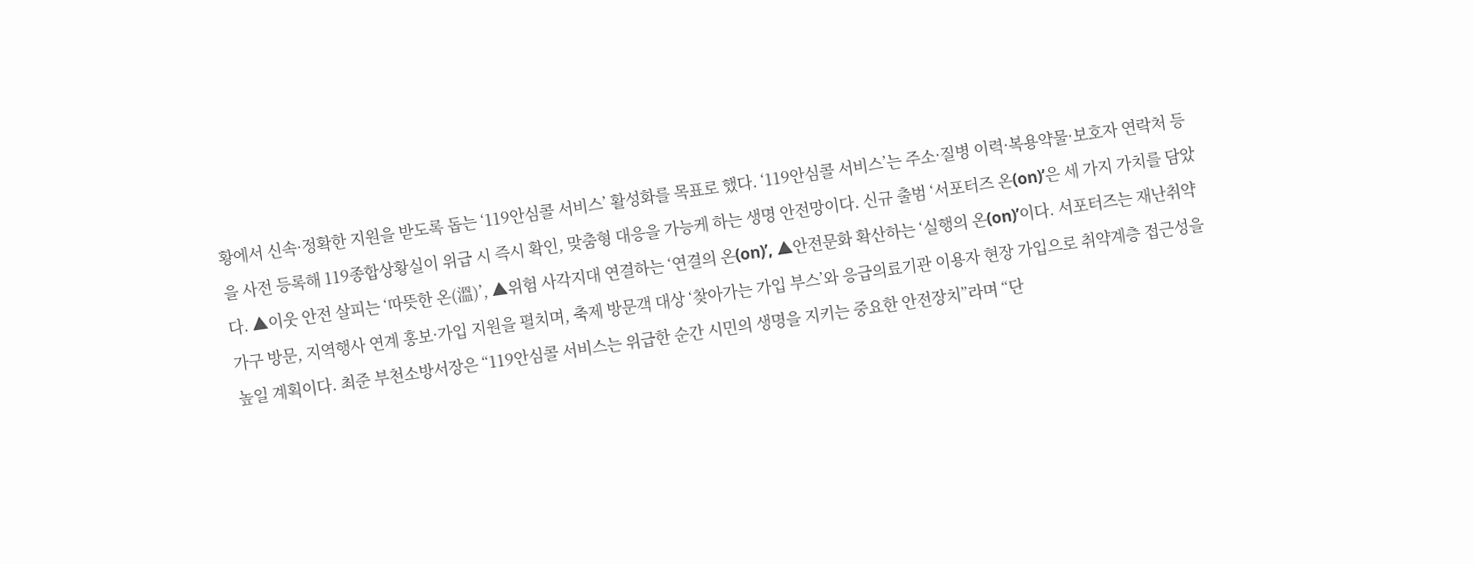황에서 신속·정확한 지원을 받도록 돕는 ‘119안심콜 서비스’ 활성화를 목표로 했다. ‘119안심콜 서비스’는 주소·질병 이력·복용약물·보호자 연락처 등을 사전 등록해 119종합상황실이 위급 시 즉시 확인, 맞춤형 대응을 가능케 하는 생명 안전망이다. 신규 출범 ‘서포터즈 온(on)’은 세 가지 가치를 담았다. ▲이웃 안전 살피는 ‘따뜻한 온(溫)’, ▲위험 사각지대 연결하는 ‘연결의 온(on)’, ▲안전문화 확산하는 ‘실행의 온(on)’이다. 서포터즈는 재난취약가구 방문, 지역행사 연계 홍보·가입 지원을 펼치며, 축제 방문객 대상 ‘찾아가는 가입 부스’와 응급의료기관 이용자 현장 가입으로 취약계층 접근성을 높일 계획이다. 최준 부천소방서장은 “119안심콜 서비스는 위급한 순간 시민의 생명을 지키는 중요한 안전장치”라며 “단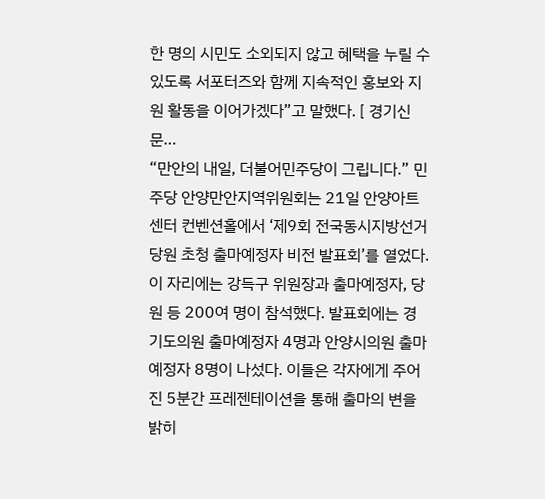한 명의 시민도 소외되지 않고 혜택을 누릴 수 있도록 서포터즈와 함께 지속적인 홍보와 지원 활동을 이어가겠다”고 말했다. [ 경기신문…
“만안의 내일, 더불어민주당이 그립니다.” 민주당 안양만안지역위원회는 21일 안양아트센터 컨벤션홀에서 ‘제9회 전국동시지방선거 당원 초청 출마예정자 비전 발표회’를 열었다. 이 자리에는 강득구 위원장과 출마예정자, 당원 등 200여 명이 참석했다. 발표회에는 경기도의원 출마예정자 4명과 안양시의원 출마예정자 8명이 나섰다. 이들은 각자에게 주어진 5분간 프레젠테이션을 통해 출마의 변을 밝히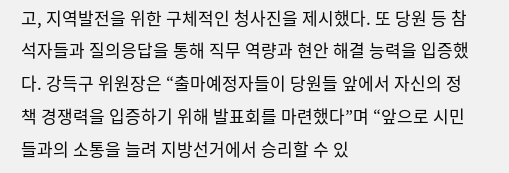고, 지역발전을 위한 구체적인 청사진을 제시했다. 또 당원 등 참석자들과 질의응답을 통해 직무 역량과 현안 해결 능력을 입증했다. 강득구 위원장은 “출마예정자들이 당원들 앞에서 자신의 정책 경쟁력을 입증하기 위해 발표회를 마련했다”며 “앞으로 시민들과의 소통을 늘려 지방선거에서 승리할 수 있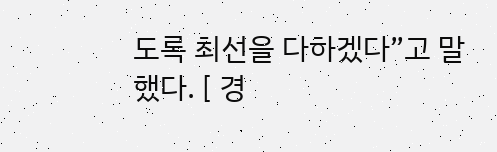도록 최선을 다하겠다”고 말했다. [ 경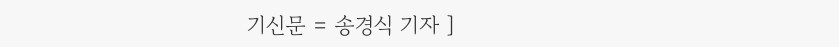기신문 = 송경식 기자 ]